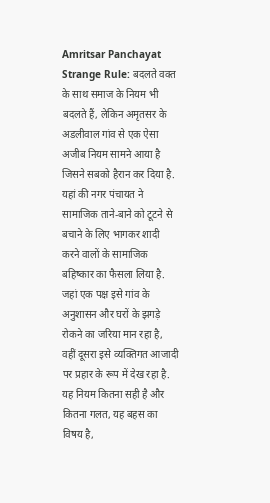Amritsar Panchayat Strange Rule: बदलते वक्त के साथ समाज के नियम भी बदलते हैं, लेकिन अमृतसर के अडलीवाल गांव से एक ऐसा अजीब नियम सामने आया है जिसने सबको हैरान कर दिया है. यहां की नगर पंचायत ने सामाजिक ताने-बाने को टूटने से बचाने के लिए भागकर शादी करने वालों के सामाजिक बहिष्कार का फैसला लिया है. जहां एक पक्ष इसे गांव के अनुशासन और घरों के झगड़े रोकने का जरिया मान रहा है, वहीं दूसरा इसे व्यक्तिगत आजादी पर प्रहार के रूप में देख रहा है. यह नियम कितना सही है और कितना गलत, यह बहस का विषय है,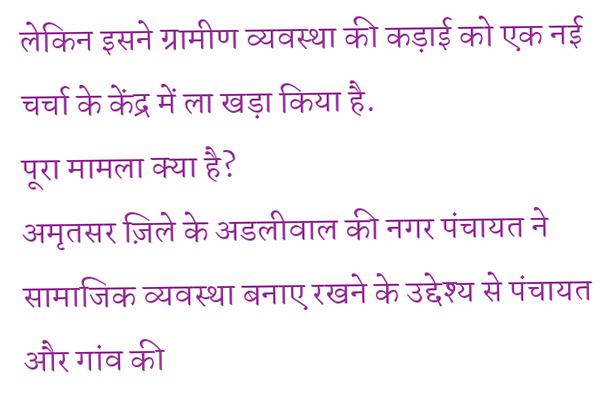लेकिन इसने ग्रामीण व्यवस्था की कड़ाई को एक नई चर्चा के केंद्र में ला खड़ा किया है.
पूरा मामला क्या है?
अमृतसर ज़िले के अडलीवाल की नगर पंचायत ने सामाजिक व्यवस्था बनाए रखने के उद्देश्य से पंचायत और गांव की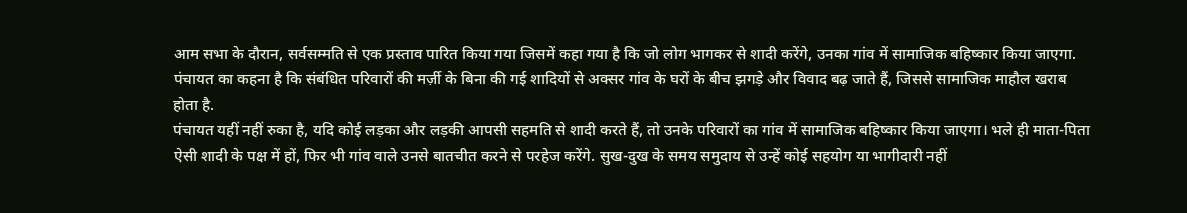आम सभा के दौरान, सर्वसम्मति से एक प्रस्ताव पारित किया गया जिसमें कहा गया है कि जो लोग भागकर से शादी करेंगे, उनका गांव में सामाजिक बहिष्कार किया जाएगा. पंचायत का कहना है कि संबंधित परिवारों की मर्ज़ी के बिना की गई शादियों से अक्सर गांव के घरों के बीच झगड़े और विवाद बढ़ जाते हैं, जिससे सामाजिक माहौल खराब होता है.
पंचायत यहीं नहीं रुका है, यदि कोई लड़का और लड़की आपसी सहमति से शादी करते हैं, तो उनके परिवारों का गांव में सामाजिक बहिष्कार किया जाएगा। भले ही माता-पिता ऐसी शादी के पक्ष में हों, फिर भी गांव वाले उनसे बातचीत करने से परहेज करेंगे. सुख-दुख के समय समुदाय से उन्हें कोई सहयोग या भागीदारी नहीं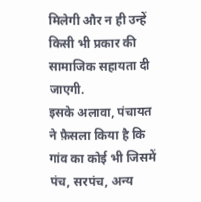मिलेगी और न ही उन्हें किसी भी प्रकार की सामाजिक सहायता दी जाएगी.
इसके अलावा, पंचायत ने फ़ैसला किया है कि गांव का कोई भी जिसमें पंच, सरपंच, अन्य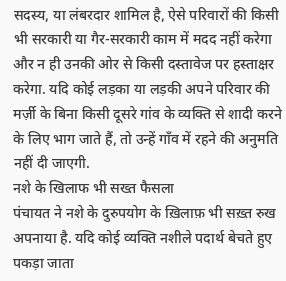सदस्य, या लंबरदार शामिल है, ऐसे परिवारों की किसी भी सरकारी या गैर-सरकारी काम में मदद नहीं करेगा और न ही उनकी ओर से किसी दस्तावेज पर हस्ताक्षर करेगा. यदि कोई लड़का या लड़की अपने परिवार की मर्ज़ी के बिना किसी दूसरे गांव के व्यक्ति से शादी करने के लिए भाग जाते हैं, तो उन्हें गाँव में रहने की अनुमति नहीं दी जाएगी.
नशे के खिलाफ भी सख्त फैसला
पंचायत ने नशे के दुरुपयोग के ख़िलाफ़ भी सख़्त रुख अपनाया है. यदि कोई व्यक्ति नशीले पदार्थ बेचते हुए पकड़ा जाता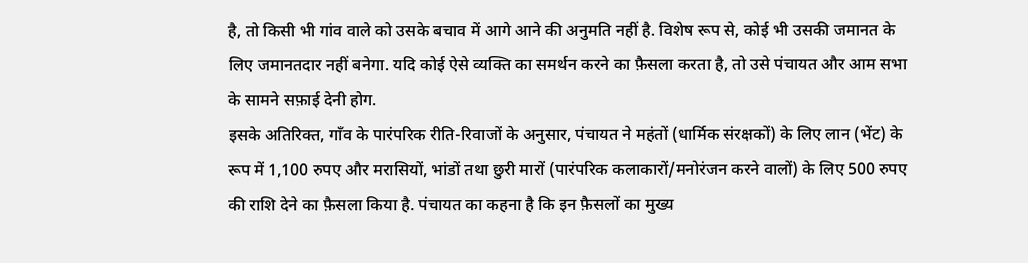है, तो किसी भी गांव वाले को उसके बचाव में आगे आने की अनुमति नहीं है. विशेष रूप से, कोई भी उसकी जमानत के लिए जमानतदार नहीं बनेगा. यदि कोई ऐसे व्यक्ति का समर्थन करने का फ़ैसला करता है, तो उसे पंचायत और आम सभा के सामने सफ़ाई देनी होग.
इसके अतिरिक्त, गाँव के पारंपरिक रीति-रिवाजों के अनुसार, पंचायत ने महंतों (धार्मिक संरक्षकों) के लिए लान (भेंट) के रूप में 1,100 रुपए और मरासियों, भांडों तथा छुरी मारों (पारंपरिक कलाकारों/मनोरंजन करने वालों) के लिए 500 रुपए की राशि देने का फ़ैसला किया है. पंचायत का कहना है कि इन फ़ैसलों का मुख्य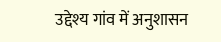उद्देश्य गांव में अनुशासन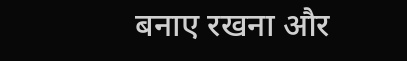बनाए रखना और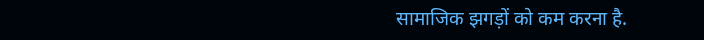सामाजिक झगड़ों को कम करना है.